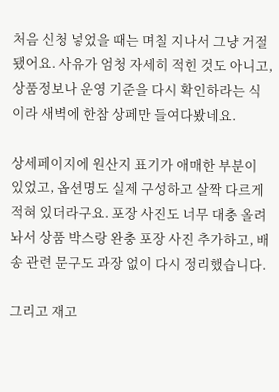처음 신청 넣었을 때는 며칠 지나서 그냥 거절됐어요. 사유가 엄청 자세히 적힌 것도 아니고, 상품정보나 운영 기준을 다시 확인하라는 식이라 새벽에 한참 상페만 들여다봤네요.

상세페이지에 원산지 표기가 애매한 부분이 있었고, 옵션명도 실제 구성하고 살짝 다르게 적혀 있더라구요. 포장 사진도 너무 대충 올려놔서 상품 박스랑 완충 포장 사진 추가하고, 배송 관련 문구도 과장 없이 다시 정리했습니다.

그리고 재고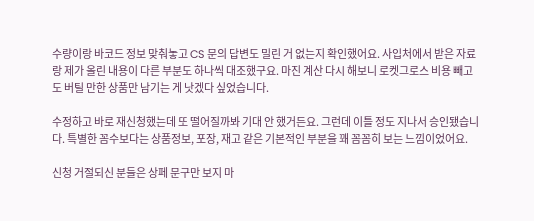수량이랑 바코드 정보 맞춰놓고 CS 문의 답변도 밀린 거 없는지 확인했어요. 사입처에서 받은 자료랑 제가 올린 내용이 다른 부분도 하나씩 대조했구요. 마진 계산 다시 해보니 로켓그로스 비용 빼고도 버틸 만한 상품만 남기는 게 낫겠다 싶었습니다.

수정하고 바로 재신청했는데 또 떨어질까봐 기대 안 했거든요. 그런데 이틀 정도 지나서 승인됐습니다. 특별한 꼼수보다는 상품정보, 포장, 재고 같은 기본적인 부분을 꽤 꼼꼼히 보는 느낌이었어요.

신청 거절되신 분들은 상페 문구만 보지 마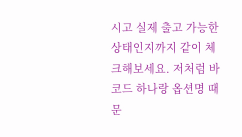시고 실제 출고 가능한 상태인지까지 같이 체크해보세요. 저처럼 바코드 하나랑 옵션명 때문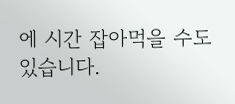에 시간 잡아먹을 수도 있습니다.